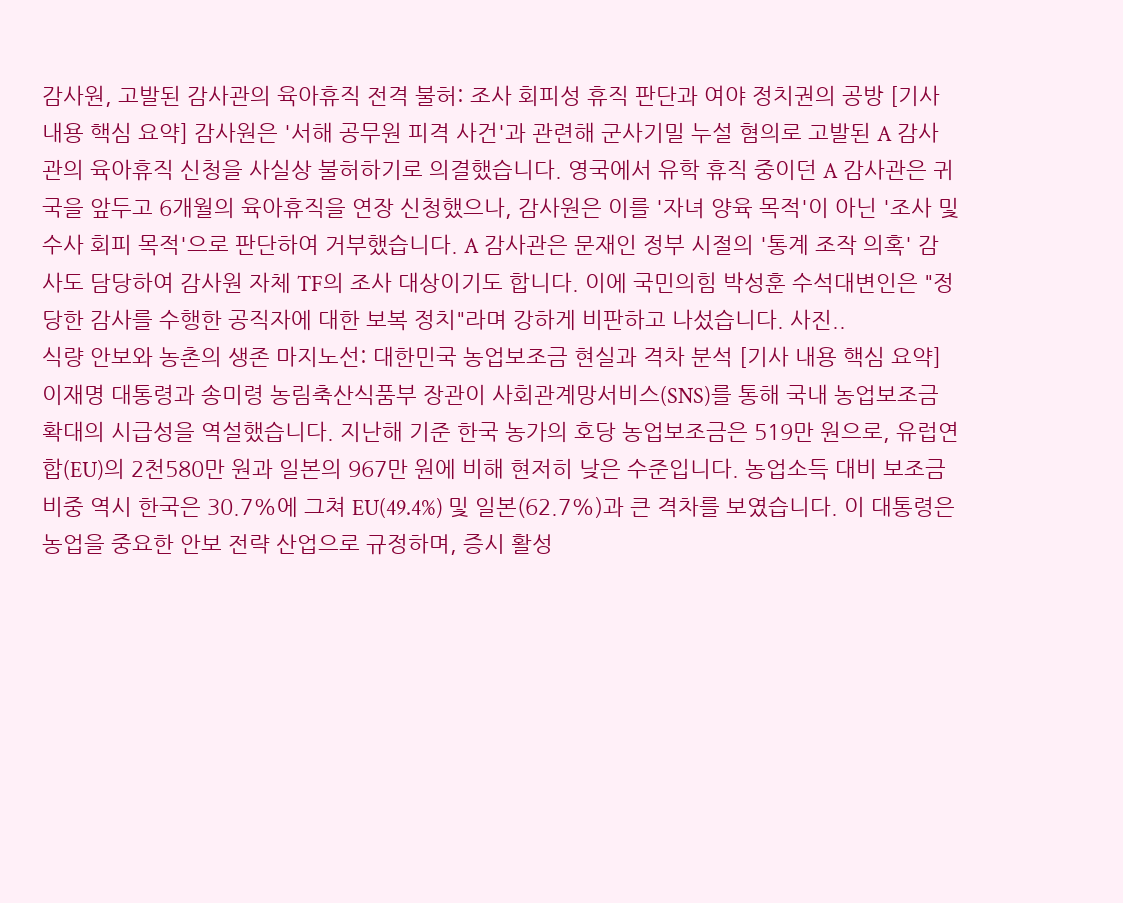감사원, 고발된 감사관의 육아휴직 전격 불허: 조사 회피성 휴직 판단과 여야 정치권의 공방 [기사 내용 핵심 요약] 감사원은 '서해 공무원 피격 사건'과 관련해 군사기밀 누설 혐의로 고발된 A 감사관의 육아휴직 신청을 사실상 불허하기로 의결했습니다. 영국에서 유학 휴직 중이던 A 감사관은 귀국을 앞두고 6개월의 육아휴직을 연장 신청했으나, 감사원은 이를 '자녀 양육 목적'이 아닌 '조사 및 수사 회피 목적'으로 판단하여 거부했습니다. A 감사관은 문재인 정부 시절의 '통계 조작 의혹' 감사도 담당하여 감사원 자체 TF의 조사 대상이기도 합니다. 이에 국민의힘 박성훈 수석대변인은 "정당한 감사를 수행한 공직자에 대한 보복 정치"라며 강하게 비판하고 나섰습니다. 사진..
식량 안보와 농촌의 생존 마지노선: 대한민국 농업보조금 현실과 격차 분석 [기사 내용 핵심 요약] 이재명 대통령과 송미령 농림축산식품부 장관이 사회관계망서비스(SNS)를 통해 국내 농업보조금 확대의 시급성을 역설했습니다. 지난해 기준 한국 농가의 호당 농업보조금은 519만 원으로, 유럽연합(EU)의 2천580만 원과 일본의 967만 원에 비해 현저히 낮은 수준입니다. 농업소득 대비 보조금 비중 역시 한국은 30.7%에 그쳐 EU(49.4%) 및 일본(62.7%)과 큰 격차를 보였습니다. 이 대통령은 농업을 중요한 안보 전략 산업으로 규정하며, 증시 활성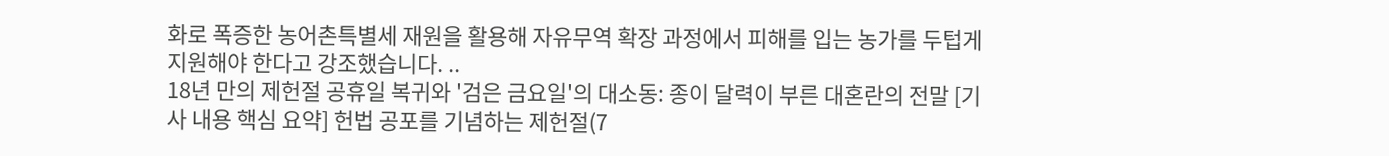화로 폭증한 농어촌특별세 재원을 활용해 자유무역 확장 과정에서 피해를 입는 농가를 두텁게 지원해야 한다고 강조했습니다. ..
18년 만의 제헌절 공휴일 복귀와 '검은 금요일'의 대소동: 종이 달력이 부른 대혼란의 전말 [기사 내용 핵심 요약] 헌법 공포를 기념하는 제헌절(7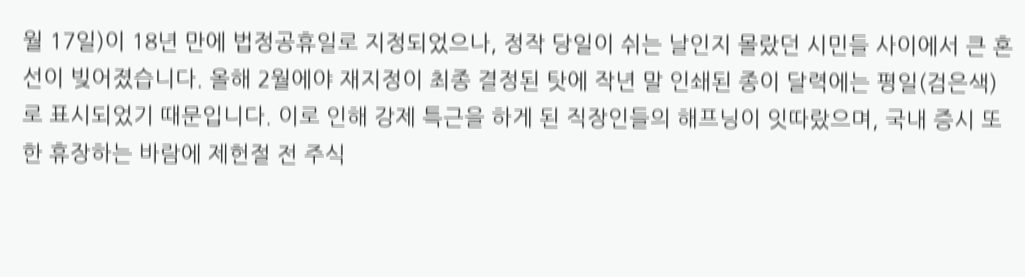월 17일)이 18년 만에 법정공휴일로 지정되었으나, 정작 당일이 쉬는 날인지 몰랐던 시민들 사이에서 큰 혼선이 빚어졌습니다. 올해 2월에야 재지정이 최종 결정된 탓에 작년 말 인쇄된 종이 달력에는 평일(검은색)로 표시되었기 때문입니다. 이로 인해 강제 특근을 하게 된 직장인들의 해프닝이 잇따랐으며, 국내 증시 또한 휴장하는 바람에 제헌절 전 주식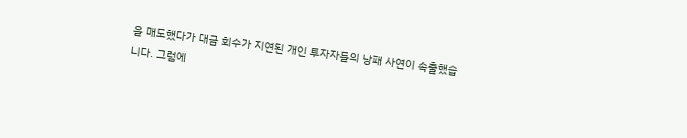을 매도했다가 대금 회수가 지연된 개인 투자자들의 낭패 사연이 속출했습니다. 그럼에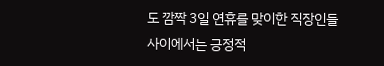도 깜짝 3일 연휴를 맞이한 직장인들 사이에서는 긍정적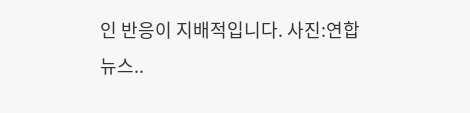인 반응이 지배적입니다. 사진:연합뉴스..